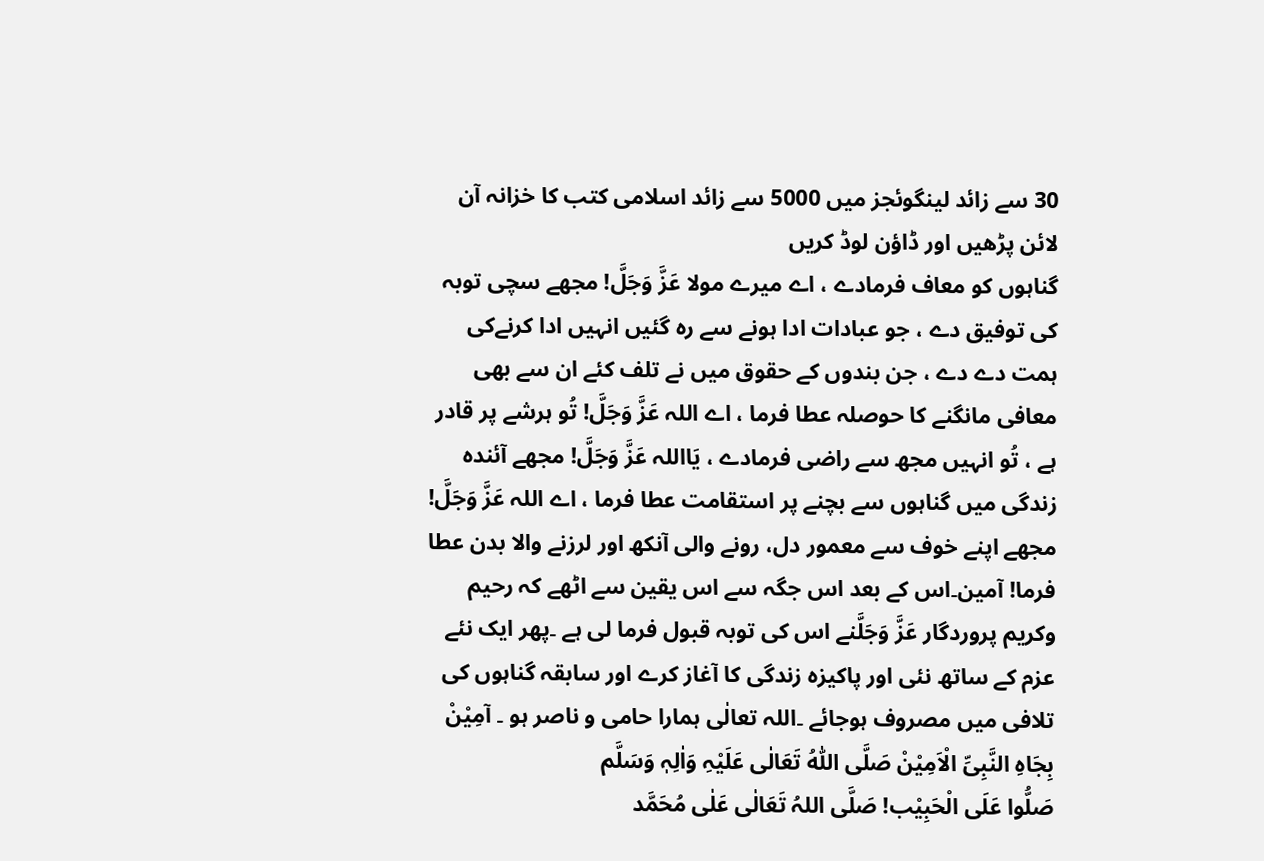30 سے زائد لینگوئجز میں 5000 سے زائد اسلامی کتب کا خزانہ آن لائن پڑھیں اور ڈاؤن لوڈ کریں
گناہوں کو معاف فرمادے ، اے میرے مولا عَزَّ وَجَلَّ! مجھے سچی توبہ کی توفیق دے ، جو عبادات ادا ہونے سے رہ گئیں انہیں ادا کرنےکی ہمت دے دے ، جن بندوں کے حقوق میں نے تلف کئے ان سے بھی معافی مانگنے کا حوصلہ عطا فرما ، اے اللہ عَزَّ وَجَلَّ! تُو ہرشے پر قادر ہے ، تُو انہیں مجھ سے راضی فرمادے ، یَااللہ عَزَّ وَجَلَّ! مجھے آئندہ زندگی میں گناہوں سے بچنے پر استقامت عطا فرما ، اے اللہ عَزَّ وَجَلَّ! مجھے اپنے خوف سے معمور دل، رونے والی آنکھ اور لرزنے والا بدن عطا فرما! آمین۔اس کے بعد اس جگہ سے اس یقین سے اٹھے کہ رحیم وکریم پروردگار عَزَّ وَجَلَّنے اس کی توبہ قبول فرما لی ہے ۔پھر ایک نئے عزم کے ساتھ نئی اور پاکیزہ زندگی کا آغاز کرے اور سابقہ گناہوں کی تلافی میں مصروف ہوجائے ۔اللہ تعالٰی ہمارا حامی و ناصر ہو ۔ آمِیْنْ بِجَاہِ النَّبِیِّ الْاَمِیْنْ صَلَّی اللّٰہُ تَعَالٰی عَلَیْہِ وَاٰلِہٖ وَسَلَّم
صَلُّوا عَلَی الْحَبِیْب! صَلَّی اللہُ تَعَالٰی عَلٰی مُحَمَّد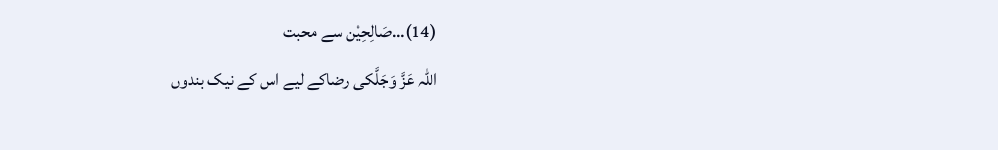(14)…صَالِحِیْن سے محبت
اللہ عَزَّ وَجَلَّکی رضاکے لیے اس کے نیک بندوں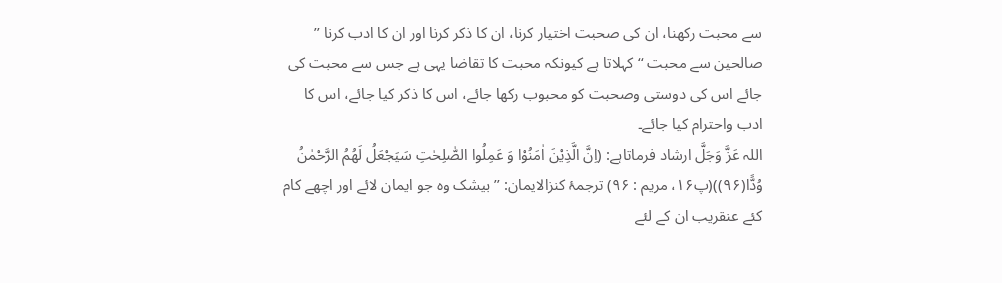سے محبت رکھنا، ان کی صحبت اختیار کرنا، ان کا ذکر کرنا اور ان کا ادب کرنا ’’ صالحین سے محبت ‘‘ کہلاتا ہے کیونکہ محبت کا تقاضا یہی ہے جس سے محبت کی جائے اس کی دوستی وصحبت کو محبوب رکھا جائے، اس کا ذکر کیا جائے، اس کا ادب واحترام کیا جائے۔
اللہ عَزَّ وَجَلَّ ارشاد فرماتاہے: (اِنَّ الَّذِیْنَ اٰمَنُوْا وَ عَمِلُوا الصّٰلِحٰتِ سَیَجْعَلُ لَهُمُ الرَّحْمٰنُ وُدًّا(۹۶))(پ۱۶، مریم : ۹۶) ترجمۂ کنزالایمان: ’’ بیشک وہ جو ایمان لائے اور اچھے کام کئے عنقریب ان کے لئے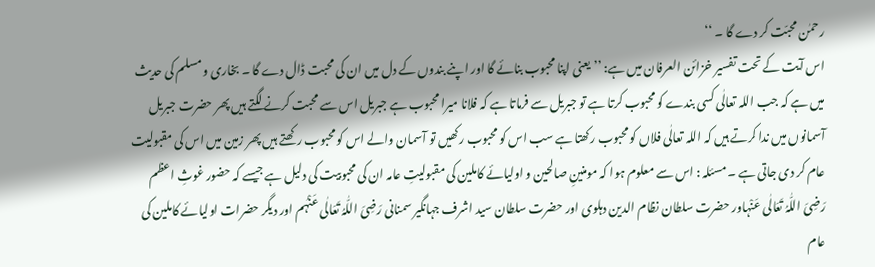رحمٰن محبّت کر دے گا ۔ ‘‘
اس آیت کے تحت تفسیر خزائن العرفان میں ہے: ’’ یعنی اپنا محبوب بنائے گا اور اپنے بندوں کے دل میں ان کی محبت ڈال دے گا ۔ بخاری و مسلم کی حدیث میں ہے کہ جب اللہ تعالٰی کسی بندے کو محبوب کرتا ہے تو جبریل سے فرماتا ہے کہ فلانا میرا محبوب ہے جبریل اس سے محبت کرنے لگتے ہیں پھر حضرت جبریل آسمانوں میں ندا کرتے ہیں کہ اللہ تعالٰی فلاں کو محبوب رکھتا ہے سب اس کو محبوب رکھیں تو آسمان والے اس کو محبوب رکھتے ہیں پھر زمین میں اس کی مقبولیت عام کر دی جاتی ہے ۔ مسئلہ : اس سے معلوم ہوا کہ مومنینِ صالحین و اولیائے کاملین کی مقبولیتِ عامہ ان کی محبوبیت کی دلیل ہے جیسے کہ حضور غوثِ اعظم رَضِیَ اللّٰہُ تَعَالٰی عَنْہاور حضرت سلطان نظام الدین دہلوی اور حضرت سلطان سید اشرف جہانگیر سمنانی رَضِیَ اللّٰہُ تَعَالٰی عَنْہُم اور دیگر حضرات اولیائے کاملین کی عام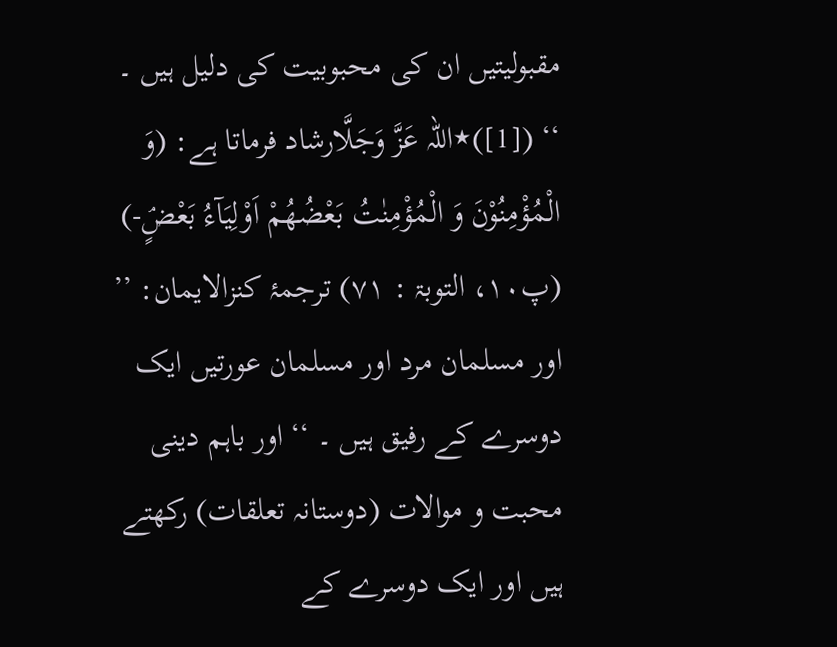مقبولیتیں ان کی محبوبیت کی دلیل ہیں ۔ ‘‘ ([1])٭اللہ عَزَّ وَجَلَّارشاد فرماتا ہے: (وَ الْمُؤْمِنُوْنَ وَ الْمُؤْمِنٰتُ بَعْضُهُمْ اَوْلِیَآءُ بَعْضٍۘ-) (پ۱۰، التوبۃ : ۷۱) ترجمۂ کنزالایمان: ’’ اور مسلمان مرد اور مسلمان عورتیں ایک دوسرے کے رفیق ہیں ۔ ‘‘ اور باہم دینی محبت و موالات (دوستانہ تعلقات) رکھتے ہیں اور ایک دوسرے کے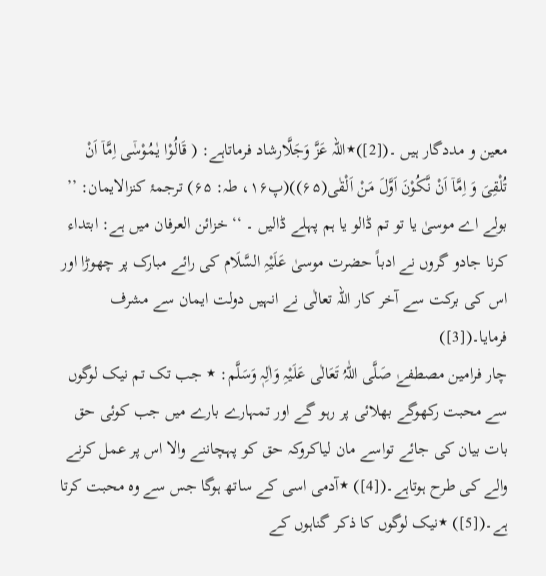معین و مددگار ہیں ۔([2])٭اللہ عَزَّ وَجَلَّارشاد فرماتاہے: ( قَالُوْا یٰمُوْسٰۤى اِمَّاۤ اَنْ تُلْقِیَ وَ اِمَّاۤ اَنْ نَّكُوْنَ اَوَّلَ مَنْ اَلْقٰى(۶۵))(پ۱۶، طہ: ۶۵) ترجمۂ کنزالایمان: ’’ بولے اے موسیٰ یا تو تم ڈالو یا ہم پہلے ڈالیں ۔ ‘‘ خزائن العرفان میں ہے: ابتداء کرنا جادو گروں نے ادباً حضرت موسیٰ عَلَیْہِ السَّلَام کی رائے مبارک پر چھوڑا اور اس کی برکت سے آخر کار اللہ تعالٰی نے انہیں دولت ایمان سے مشرف فرمایا۔([3])
چار فرامین مصطفےٰ صَلَّی اللّٰہُ تَعَالٰی عَلَیْہِ وَاٰلِہٖ وَسَلَّم: ٭ جب تک تم نیک لوگوں سے محبت رکھوگے بھلائی پر رہو گے اور تمہارے بارے میں جب کوئی حق بات بیان کی جائے تواسے مان لیاکروکہ حق کو پہچاننے والا اس پر عمل کرنے والے کی طرح ہوتاہے۔([4]) ٭آدمی اسی کے ساتھ ہوگا جس سے وہ محبت کرتا ہے۔([5]) ٭نیک لوگوں کا ذکر گناہوں کے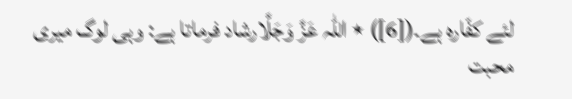لئے کفّارہ ہے۔([6]) ٭ اللہ عَزَّ وَجَلَّارشاد فرماتا ہے: وہی لوگ میری محبت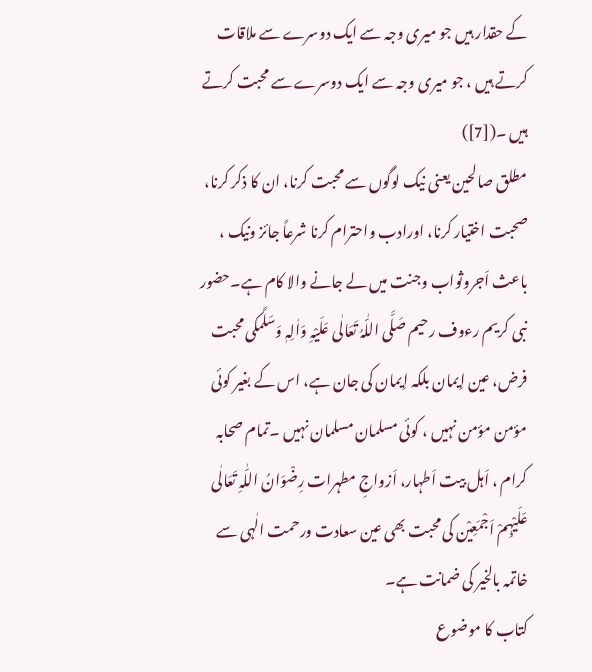کے حقدار ہیں جو میری وجہ سے ایک دوسرے سے ملاقات کرتے ہیں ، جو میری وجہ سے ایک دوسرے سے محبت کرتے ہیں ۔([7])
مطلق صالحین یعنی نیک لوگوں سے محبت کرنا، ان کا ذکر کرنا، صحبت اختیار کرنا، اورادب واحترام کرنا شرعاً جائز ونیک ، باعث اَجروثواب وجنت میں لے جانے والا کام ہے۔حضور نبی کریم رءوف رحیم صَلَّی اللّٰہُ تَعَالٰی عَلَیْہِ وَاٰلِہٖ وَسَلَّمکی محبت فرض، عین اِیمان بلکہ اِیمان کی جان ہے، اس کے بغیر کوئی مؤمن مؤمن نہیں ، کوئی مسلمان مسلمان نہیں ۔تمام صحابہ کرام ، اَہل بیت اَطہار، اَزواجِ مطہرات رِضْوَانُ اللّٰہِ تَعَالٰی عَلَیْہِمْ اَجْمَعِیْن کی محبت بھی عین سعادت ورحمت الٰہی سے خاتمہ بالخیر کی ضمانت ہے۔
کتاب کا موضوع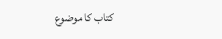کتاب کا موضوع